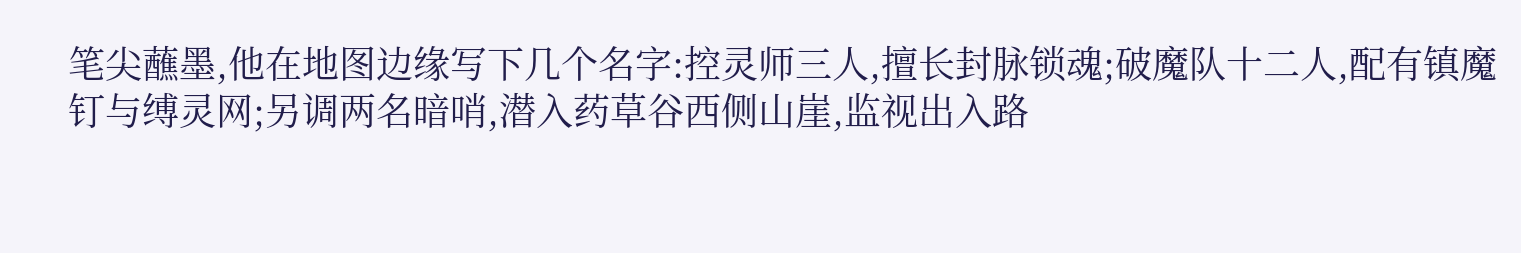笔尖蘸墨,他在地图边缘写下几个名字:控灵师三人,擅长封脉锁魂;破魔队十二人,配有镇魔钉与缚灵网;另调两名暗哨,潜入药草谷西侧山崖,监视出入路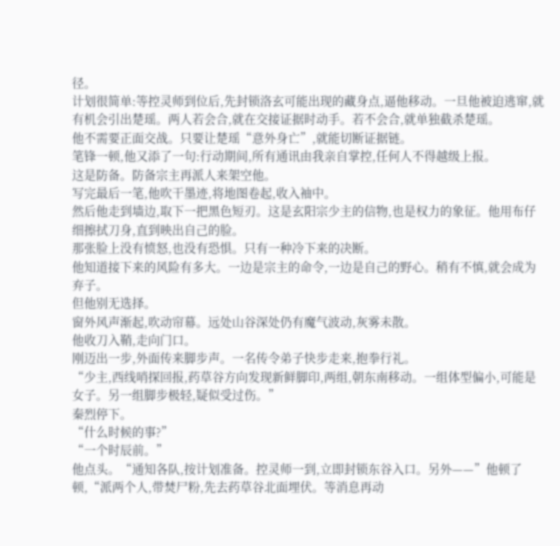径。
计划很简单:等控灵师到位后,先封锁洛玄可能出现的藏身点,逼他移动。一旦他被迫逃窜,就有机会引出楚瑶。两人若会合,就在交接证据时动手。若不会合,就单独截杀楚瑶。
他不需要正面交战。只要让楚瑶“意外身亡”,就能切断证据链。
笔锋一顿,他又添了一句:行动期间,所有通讯由我亲自掌控,任何人不得越级上报。
这是防备。防备宗主再派人来架空他。
写完最后一笔,他吹干墨迹,将地图卷起,收入袖中。
然后他走到墙边,取下一把黑色短刃。这是玄阳宗少主的信物,也是权力的象征。他用布仔细擦拭刀身,直到映出自己的脸。
那张脸上没有愤怒,也没有恐惧。只有一种冷下来的决断。
他知道接下来的风险有多大。一边是宗主的命令,一边是自己的野心。稍有不慎,就会成为弃子。
但他别无选择。
窗外风声渐起,吹动帘幕。远处山谷深处仍有魔气波动,灰雾未散。
他收刀入鞘,走向门口。
刚迈出一步,外面传来脚步声。一名传令弟子快步走来,抱拳行礼。
“少主,西线哨探回报,药草谷方向发现新鲜脚印,两组,朝东南移动。一组体型偏小,可能是女子。另一组脚步极轻,疑似受过伤。”
秦烈停下。
“什么时候的事?”
“一个时辰前。”
他点头。“通知各队,按计划准备。控灵师一到,立即封锁东谷入口。另外——”他顿了顿,“派两个人,带焚尸粉,先去药草谷北面埋伏。等消息再动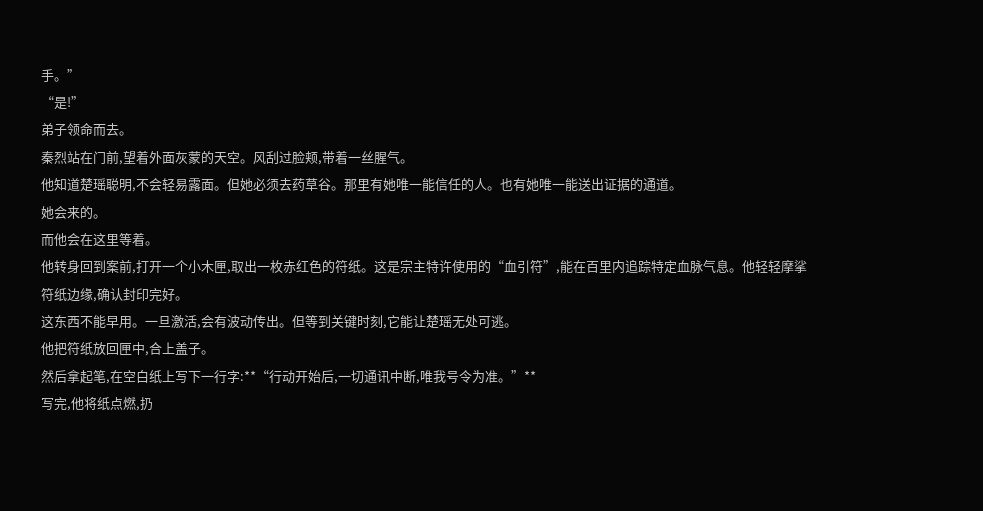手。”
“是!”
弟子领命而去。
秦烈站在门前,望着外面灰蒙的天空。风刮过脸颊,带着一丝腥气。
他知道楚瑶聪明,不会轻易露面。但她必须去药草谷。那里有她唯一能信任的人。也有她唯一能送出证据的通道。
她会来的。
而他会在这里等着。
他转身回到案前,打开一个小木匣,取出一枚赤红色的符纸。这是宗主特许使用的“血引符”,能在百里内追踪特定血脉气息。他轻轻摩挲符纸边缘,确认封印完好。
这东西不能早用。一旦激活,会有波动传出。但等到关键时刻,它能让楚瑶无处可逃。
他把符纸放回匣中,合上盖子。
然后拿起笔,在空白纸上写下一行字:**“行动开始后,一切通讯中断,唯我号令为准。”**
写完,他将纸点燃,扔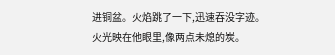进铜盆。火焰跳了一下,迅速吞没字迹。
火光映在他眼里,像两点未熄的炭。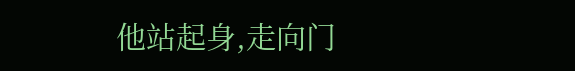他站起身,走向门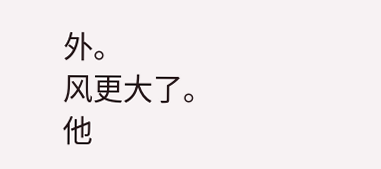外。
风更大了。
他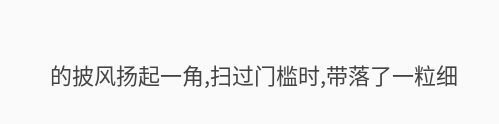的披风扬起一角,扫过门槛时,带落了一粒细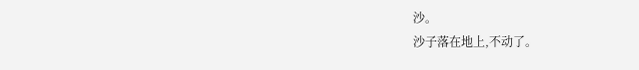沙。
沙子落在地上,不动了。